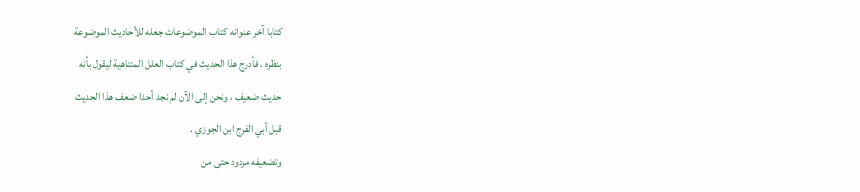كتابا آخر عنوانه كتاب الموضوعات جعله للأحاديث الموضوعة
بنظره ، فأدرج هذا الحديث في كتاب العلل المتناهية ليقول بأنه
حديث ضعيف ، ونحن إلى الآن لم نجد أحدا ضعف هذا الحديث
قبل أبي الفرج ابن الجوزي .
وتضعيفه مردود حتى من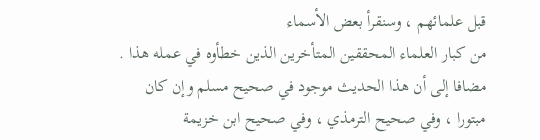قبل علمائهم ، وسنقرأ بعض الأسماء
من كبار العلماء المحققين المتأخرين الذين خطأوه في عمله هذا .
مضافا إلى أن هذا الحديث موجود في صحيح مسلم وإن كان
مبتورا ، وفي صحيح الترمذي ، وفي صحيح ابن خزيمة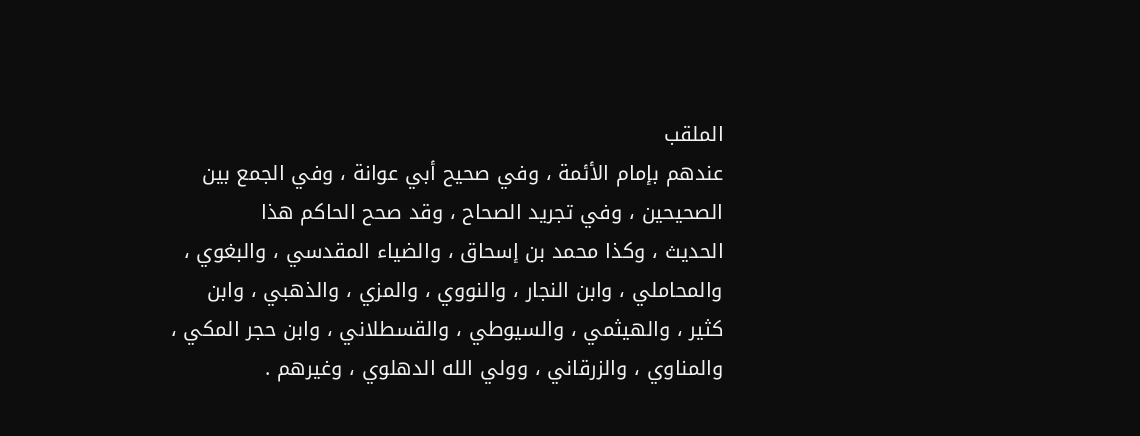الملقب
عندهم بإمام الأئمة ، وفي صحيح أبي عوانة ، وفي الجمع بين
الصحيحين ، وفي تجريد الصحاح ، وقد صحح الحاكم هذا
الحديث ، وكذا محمد بن إسحاق ، والضياء المقدسي ، والبغوي ،
والمحاملي ، وابن النجار ، والنووي ، والمزي ، والذهبي ، وابن
كثير ، والهيثمي ، والسيوطي ، والقسطلاني ، وابن حجر المكي ،
والمناوي ، والزرقاني ، وولي الله الدهلوي ، وغيرهم .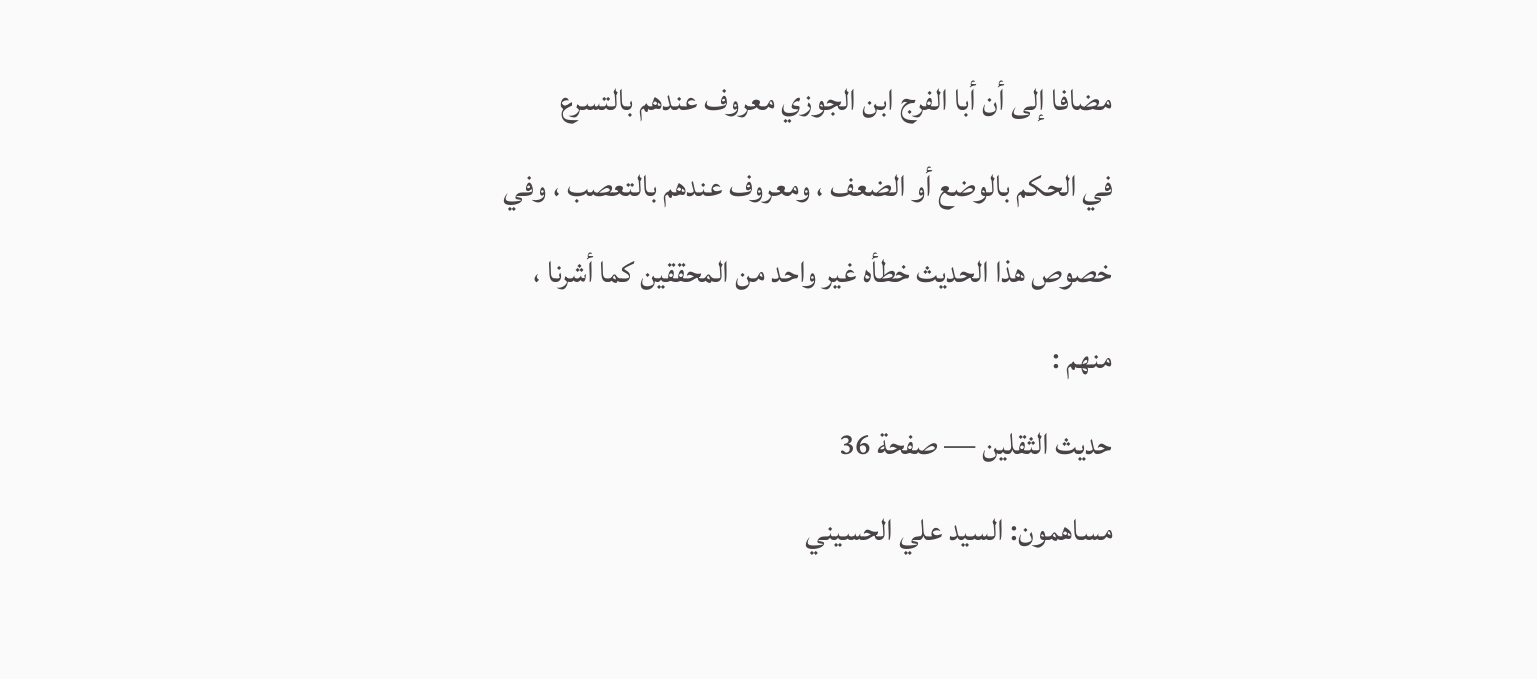مضافا إلى أن أبا الفرج ابن الجوزي معروف عندهم بالتسرع
في الحكم بالوضع أو الضعف ، ومعروف عندهم بالتعصب ، وفي
خصوص هذا الحديث خطأه غير واحد من المحققين كما أشرنا ،
منهم :
حديث الثقلين — صفحة 36
مساهمون: السيد علي الحسيني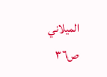الميلاني
ص٣٦